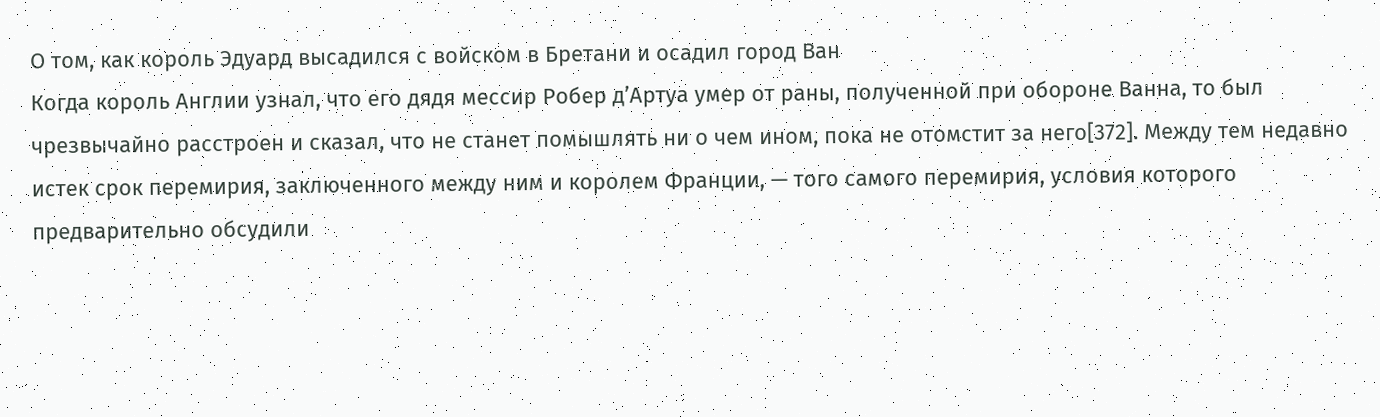О том, как король Эдуард высадился с войском в Бретани и осадил город Ван
Когда король Англии узнал, что его дядя мессир Робер д’Артуа умер от раны, полученной при обороне Ванна, то был чрезвычайно расстроен и сказал, что не станет помышлять ни о чем ином, пока не отомстит за него[372]. Между тем недавно истек срок перемирия, заключенного между ним и королем Франции, — того самого перемирия, условия которого предварительно обсудили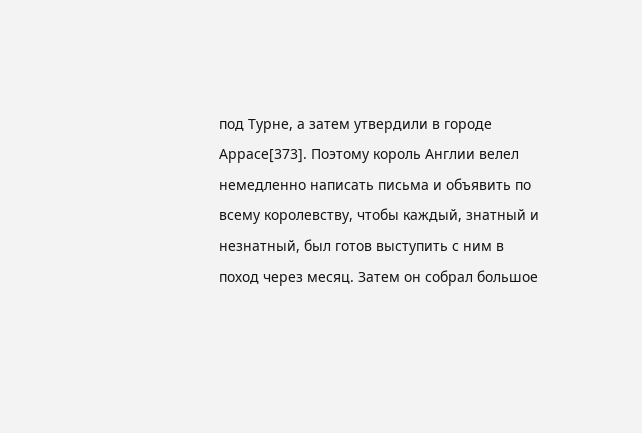под Турне, а затем утвердили в городе Аррасе[373]. Поэтому король Англии велел немедленно написать письма и объявить по всему королевству, чтобы каждый, знатный и незнатный, был готов выступить с ним в поход через месяц. Затем он собрал большое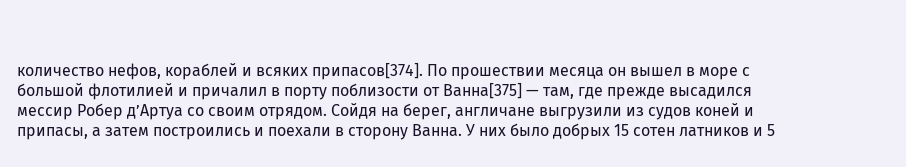количество нефов, кораблей и всяких припасов[374]. По прошествии месяца он вышел в море с большой флотилией и причалил в порту поблизости от Ванна[375] — там, где прежде высадился мессир Робер д’Артуа со своим отрядом. Сойдя на берег, англичане выгрузили из судов коней и припасы, а затем построились и поехали в сторону Ванна. У них было добрых 15 сотен латников и 5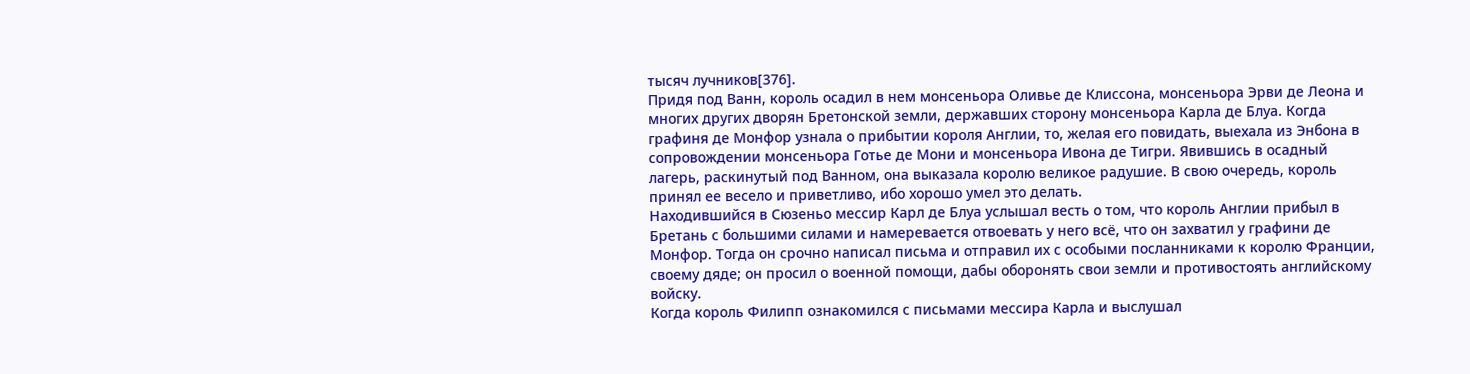тысяч лучников[376].
Придя под Ванн, король осадил в нем монсеньора Оливье де Клиссона, монсеньора Эрви де Леона и многих других дворян Бретонской земли, державших сторону монсеньора Карла де Блуа. Когда графиня де Монфор узнала о прибытии короля Англии, то, желая его повидать, выехала из Энбона в сопровождении монсеньора Готье де Мони и монсеньора Ивона де Тигри. Явившись в осадный лагерь, раскинутый под Ванном, она выказала королю великое радушие. В свою очередь, король принял ее весело и приветливо, ибо хорошо умел это делать.
Находившийся в Сюзеньо мессир Карл де Блуа услышал весть о том, что король Англии прибыл в Бретань с большими силами и намеревается отвоевать у него всё, что он захватил у графини де Монфор. Тогда он срочно написал письма и отправил их с особыми посланниками к королю Франции, своему дяде; он просил о военной помощи, дабы оборонять свои земли и противостоять английскому войску.
Когда король Филипп ознакомился с письмами мессира Карла и выслушал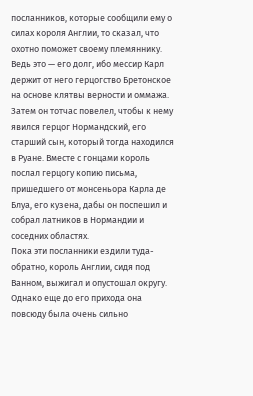посланников, которые сообщили ему о силах короля Англии, то сказал, что охотно поможет своему племяннику. Ведь это — его долг, ибо мессир Карл держит от него герцогство Бретонское на основе клятвы верности и оммажа.
Затем он тотчас повелел, чтобы к нему явился герцог Нормандский, его старший сын, который тогда находился в Руане. Вместе с гонцами король послал герцогу копию письма, пришедшего от монсеньора Карла де Блуа, его кузена, дабы он поспешил и собрал латников в Нормандии и соседних областях.
Пока эти посланники ездили туда-обратно, король Англии, сидя под Ванном, выжигал и опустошал округу. Однако еще до его прихода она повсюду была очень сильно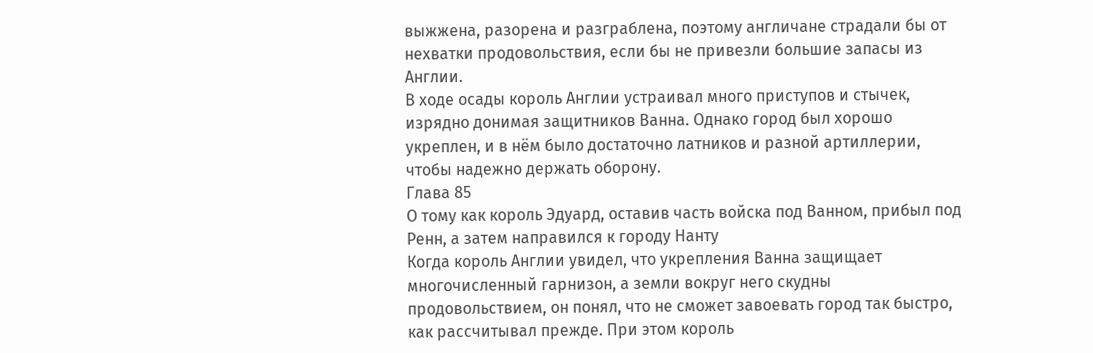выжжена, разорена и разграблена, поэтому англичане страдали бы от нехватки продовольствия, если бы не привезли большие запасы из Англии.
В ходе осады король Англии устраивал много приступов и стычек, изрядно донимая защитников Ванна. Однако город был хорошо укреплен, и в нём было достаточно латников и разной артиллерии, чтобы надежно держать оборону.
Глава 85
О тому как король Эдуард, оставив часть войска под Ванном, прибыл под Ренн, а затем направился к городу Нанту
Когда король Англии увидел, что укрепления Ванна защищает многочисленный гарнизон, а земли вокруг него скудны продовольствием, он понял, что не сможет завоевать город так быстро, как рассчитывал прежде. При этом король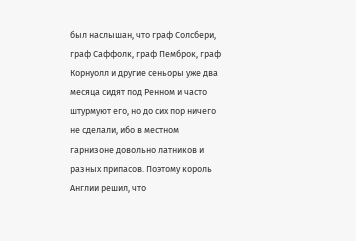был наслышан, что граф Солсбери, граф Саффолк, граф Пемброк, граф Корнуолл и другие сеньоры уже два месяца сидят под Ренном и часто штурмуют его, но до сих пор ничего не сделали, ибо в местном гарнизоне довольно латников и разных припасов. Поэтому король Англии решил, что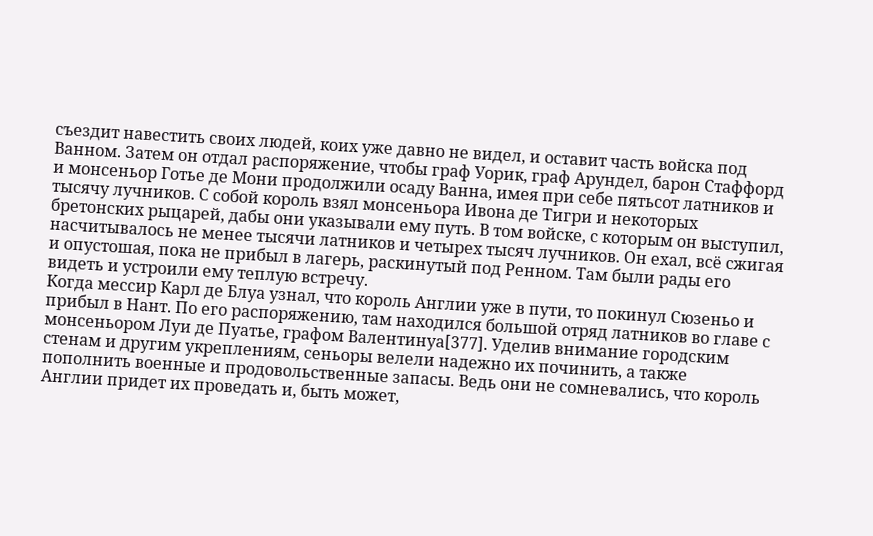съездит навестить своих людей, коих уже давно не видел, и оставит часть войска под Ванном. Затем он отдал распоряжение, чтобы граф Уорик, граф Арундел, барон Стаффорд и монсеньор Готье де Мони продолжили осаду Ванна, имея при себе пятьсот латников и тысячу лучников. С собой король взял монсеньора Ивона де Тигри и некоторых бретонских рыцарей, дабы они указывали ему путь. В том войске, с которым он выступил, насчитывалось не менее тысячи латников и четырех тысяч лучников. Он ехал, всё сжигая и опустошая, пока не прибыл в лагерь, раскинутый под Ренном. Там были рады его видеть и устроили ему теплую встречу.
Когда мессир Карл де Блуа узнал, что король Англии уже в пути, то покинул Сюзеньо и прибыл в Нант. По его распоряжению, там находился большой отряд латников во главе с монсеньором Луи де Пуатье, графом Валентинуа[377]. Уделив внимание городским стенам и другим укреплениям, сеньоры велели надежно их починить, а также пополнить военные и продовольственные запасы. Ведь они не сомневались, что король Англии придет их проведать и, быть может,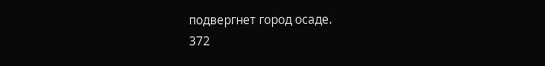подвергнет город осаде.
372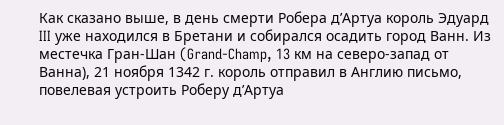Как сказано выше, в день смерти Робера д’Артуа король Эдуард III уже находился в Бретани и собирался осадить город Ванн. Из местечка Гран-Шан (Grand-Champ, 13 км на северо-запад от Ванна), 21 ноября 1342 г. король отправил в Англию письмо, повелевая устроить Роберу д’Артуа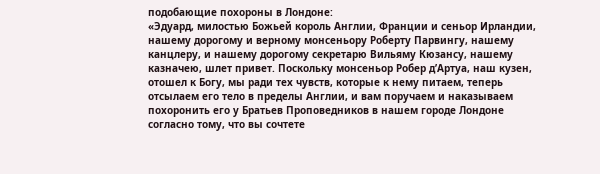подобающие похороны в Лондоне:
«Эдуард, милостью Божьей король Англии, Франции и сеньор Ирландии, нашему дорогому и верному монсеньору Роберту Парвингу, нашему канцлеру, и нашему дорогому секретарю Вильяму Кюзансу, нашему казначею, шлет привет. Поскольку монсеньор Робер д’Артуа, наш кузен, отошел к Богу, мы ради тех чувств, которые к нему питаем, теперь отсылаем его тело в пределы Англии, и вам поручаем и наказываем похоронить его у Братьев Проповедников в нашем городе Лондоне согласно тому, что вы сочтете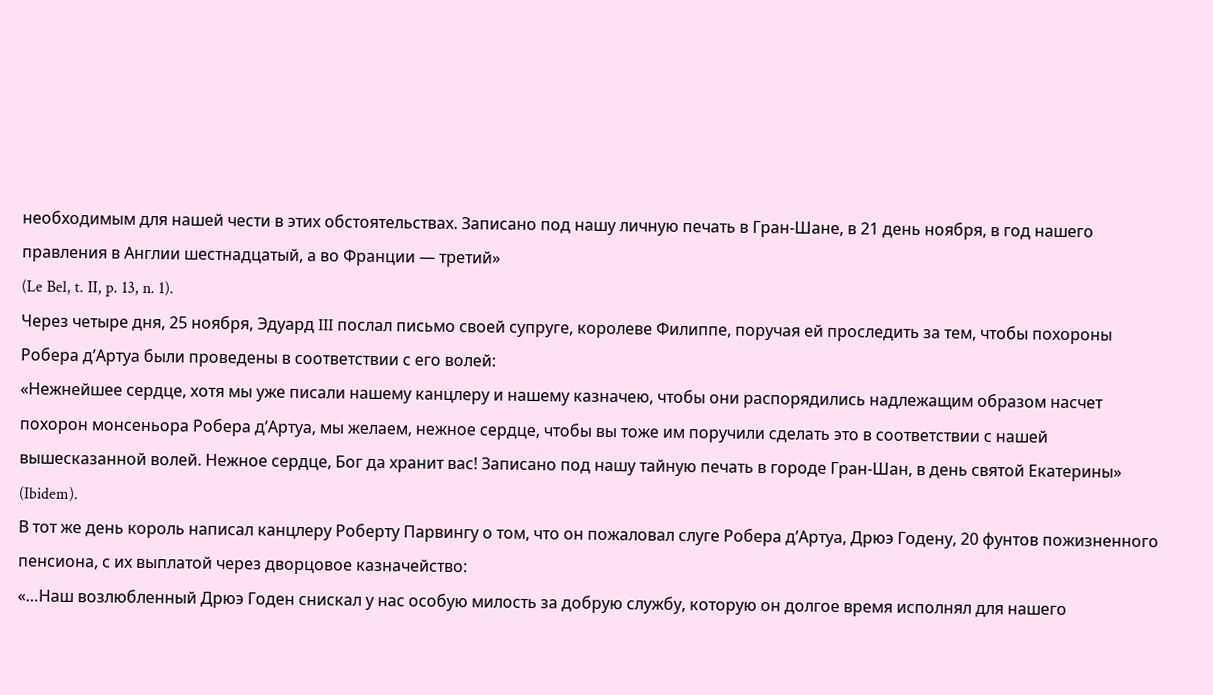необходимым для нашей чести в этих обстоятельствах. Записано под нашу личную печать в Гран-Шане, в 21 день ноября, в год нашего правления в Англии шестнадцатый, а во Франции — третий»
(Le Bel, t. II, p. 13, n. 1).
Через четыре дня, 25 ноября, Эдуард III послал письмо своей супруге, королеве Филиппе, поручая ей проследить за тем, чтобы похороны Робера д’Артуа были проведены в соответствии с его волей:
«Нежнейшее сердце, хотя мы уже писали нашему канцлеру и нашему казначею, чтобы они распорядились надлежащим образом насчет похорон монсеньора Робера д’Артуа, мы желаем, нежное сердце, чтобы вы тоже им поручили сделать это в соответствии с нашей вышесказанной волей. Нежное сердце, Бог да хранит вас! Записано под нашу тайную печать в городе Гран-Шан, в день святой Екатерины»
(Ibidem).
В тот же день король написал канцлеру Роберту Парвингу о том, что он пожаловал слуге Робера д’Артуа, Дрюэ Годену, 20 фунтов пожизненного пенсиона, с их выплатой через дворцовое казначейство:
«…Наш возлюбленный Дрюэ Годен снискал у нас особую милость за добрую службу, которую он долгое время исполнял для нашего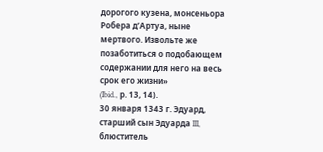дорогого кузена, монсеньора Робера д’Артуа, ныне мертвого. Извольте же позаботиться о подобающем содержании для него на весь срок его жизни»
(Ibid., р. 13, 14).
30 января 1343 г. Эдуард, старший сын Эдуарда III, блюститель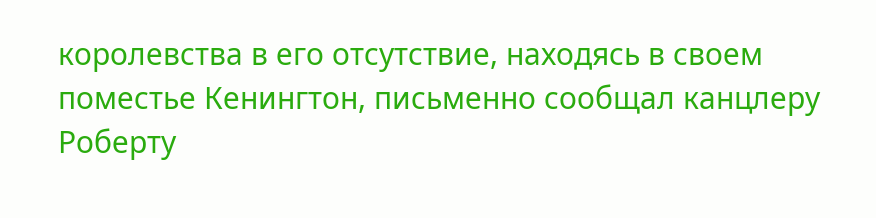королевства в его отсутствие, находясь в своем поместье Кенингтон, письменно сообщал канцлеру Роберту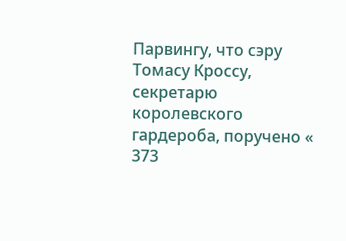Парвингу, что сэру Томасу Кроссу, секретарю королевского гардероба, поручено «
373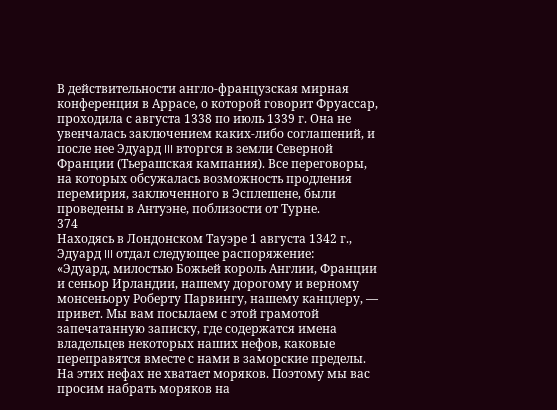В действительности англо-французская мирная конференция в Аррасе, о которой говорит Фруассар, проходила с августа 1338 по июль 1339 г. Она не увенчалась заключением каких-либо соглашений, и после нее Эдуард III вторгся в земли Северной Франции (Тьерашская кампания). Все переговоры, на которых обсужалась возможность продления перемирия, заключенного в Эсплешене, были проведены в Антуэне, поблизости от Турне.
374
Находясь в Лондонском Тауэре 1 августа 1342 г., Эдуард III отдал следующее распоряжение:
«Эдуард, милостью Божьей король Англии, Франции и сеньор Ирландии, нашему дорогому и верному монсеньору Роберту Парвингу, нашему канцлеру, — привет. Мы вам посылаем с этой грамотой запечатанную записку, где содержатся имена владельцев некоторых наших нефов, каковые переправятся вместе с нами в заморские пределы. На этих нефах не хватает моряков. Поэтому мы вас просим набрать моряков на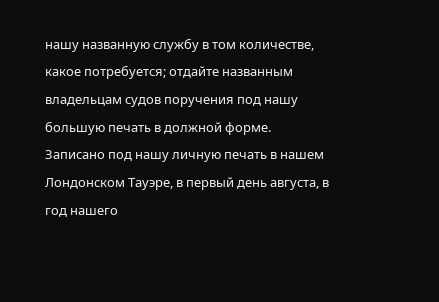нашу названную службу в том количестве, какое потребуется; отдайте названным владельцам судов поручения под нашу большую печать в должной форме. Записано под нашу личную печать в нашем Лондонском Тауэре, в первый день августа, в год нашего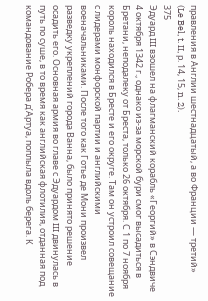правления в Англии шестнадцатый, а во Франции — третий»
(Le Bel, t. II, р. 14, 15, n. 2).
375
Эдуард III взошел на флагманский корабль «Георгий» в Сэндвиче 4 октября 1342 г., однако из-за морской бури смог высадиться в Бретани, неподалеку от Бреста, только 26 октября. С 1 по 7 ноября король находился в Бресте и его округе. Там он устроил совещание с лидерами монфорской партии и английскими военачальниками. После того как Готье де Мони произвел разведку укреплений города Ванна, было принято решение осадить его. Основная армия во главе с Эдуардом III двинулась в путь по суше, в то время как английская флотилия, отданная под командование Робера д’Артуа, поплыла вдоль берега. К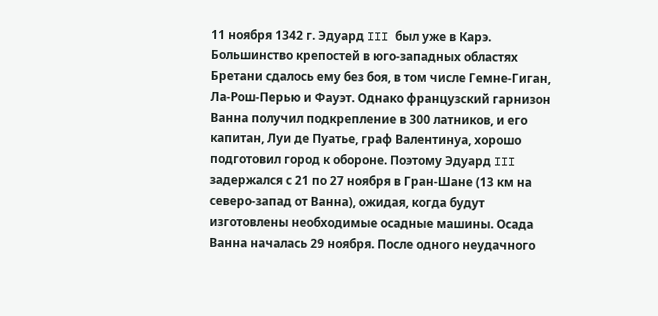11 ноября 1342 г. Эдуард III был уже в Карэ. Большинство крепостей в юго-западных областях Бретани сдалось ему без боя, в том числе Гемне-Гиган, Ла-Рош-Перью и Фауэт. Однако французский гарнизон Ванна получил подкрепление в 300 латников, и его капитан, Луи де Пуатье, граф Валентинуа, хорошо подготовил город к обороне. Поэтому Эдуард III задержался с 21 по 27 ноября в Гран-Шане (13 км на северо-запад от Ванна), ожидая, когда будут изготовлены необходимые осадные машины. Осада Ванна началась 29 ноября. После одного неудачного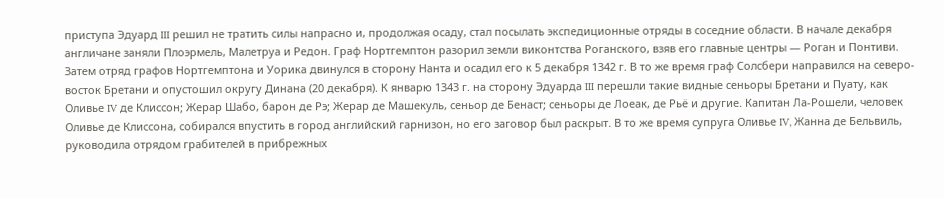приступа Эдуард III решил не тратить силы напрасно и, продолжая осаду, стал посылать экспедиционные отряды в соседние области. В начале декабря англичане заняли Плоэрмель, Малетруа и Редон. Граф Нортгемптон разорил земли виконтства Роганского, взяв его главные центры — Роган и Понтиви. Затем отряд графов Нортгемптона и Уорика двинулся в сторону Нанта и осадил его к 5 декабря 1342 г. В то же время граф Солсбери направился на северо-восток Бретани и опустошил округу Динана (20 декабря). К январю 1343 г. на сторону Эдуарда III перешли такие видные сеньоры Бретани и Пуату, как Оливье IV де Клиссон; Жерар Шабо, барон де Рэ; Жерар де Машекуль, сеньор де Бенаст; сеньоры де Лоеак, де Рьё и другие. Капитан Ла-Рошели, человек Оливье де Клиссона, собирался впустить в город английский гарнизон, но его заговор был раскрыт. В то же время супруга Оливье IV, Жанна де Бельвиль, руководила отрядом грабителей в прибрежных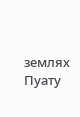землях Пуату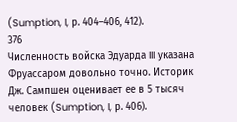(Sumption, I, р. 404–406, 412).
376
Численность войска Эдуарда III указана Фруассаром довольно точно. Историк Дж. Сампшен оценивает ее в 5 тысяч человек (Sumption, I, р. 406).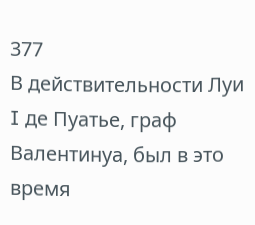377
В действительности Луи I де Пуатье, граф Валентинуа, был в это время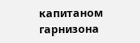капитаном гарнизона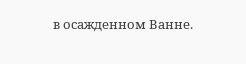в осажденном Ванне.